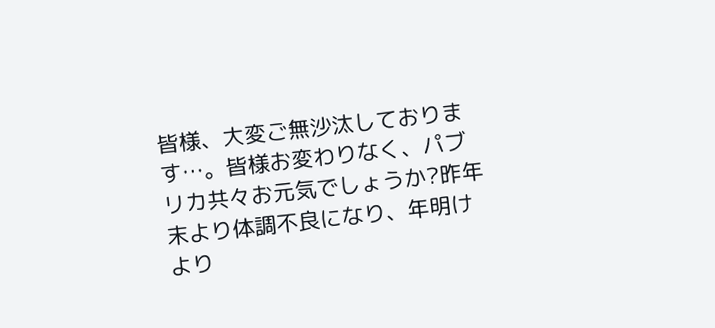皆様、大変ご無沙汰しております…。皆様お変わりなく、パブリカ共々お元気でしょうか?昨年末より体調不良になり、年明けより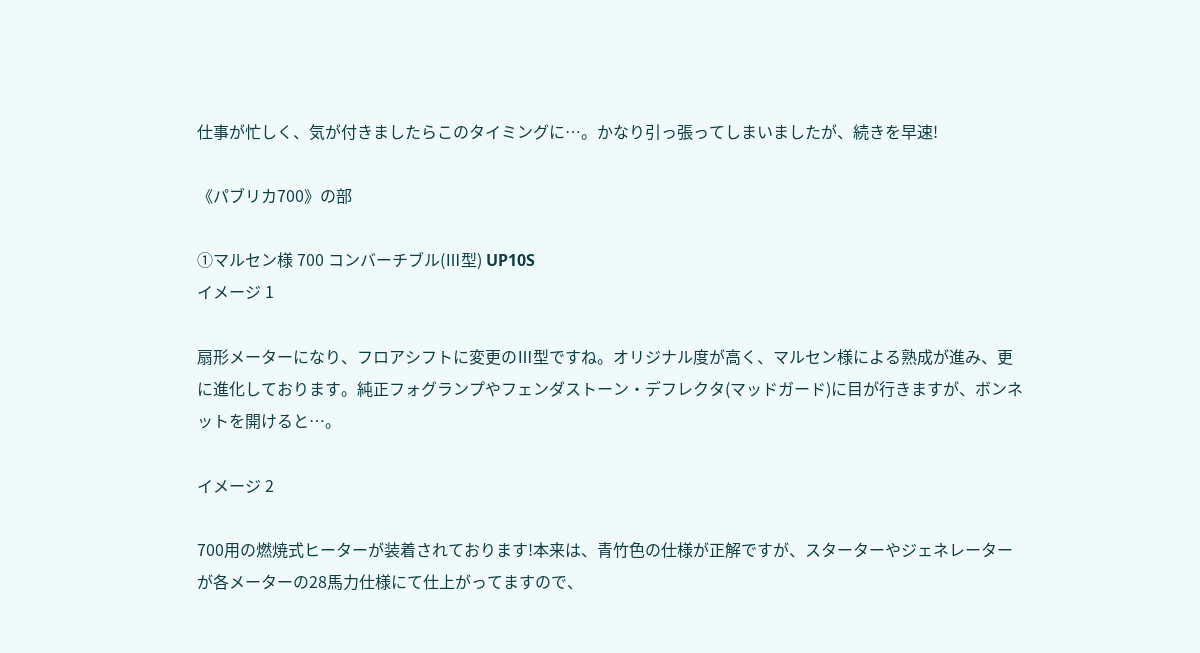仕事が忙しく、気が付きましたらこのタイミングに…。かなり引っ張ってしまいましたが、続きを早速!

《パブリカ700》の部

①マルセン様 700 コンバーチブル(Ⅲ型) UP10S
イメージ 1

扇形メーターになり、フロアシフトに変更のⅢ型ですね。オリジナル度が高く、マルセン様による熟成が進み、更に進化しております。純正フォグランプやフェンダストーン・デフレクタ(マッドガード)に目が行きますが、ボンネットを開けると…。

イメージ 2

700用の燃焼式ヒーターが装着されております!本来は、青竹色の仕様が正解ですが、スターターやジェネレーターが各メーターの28馬力仕様にて仕上がってますので、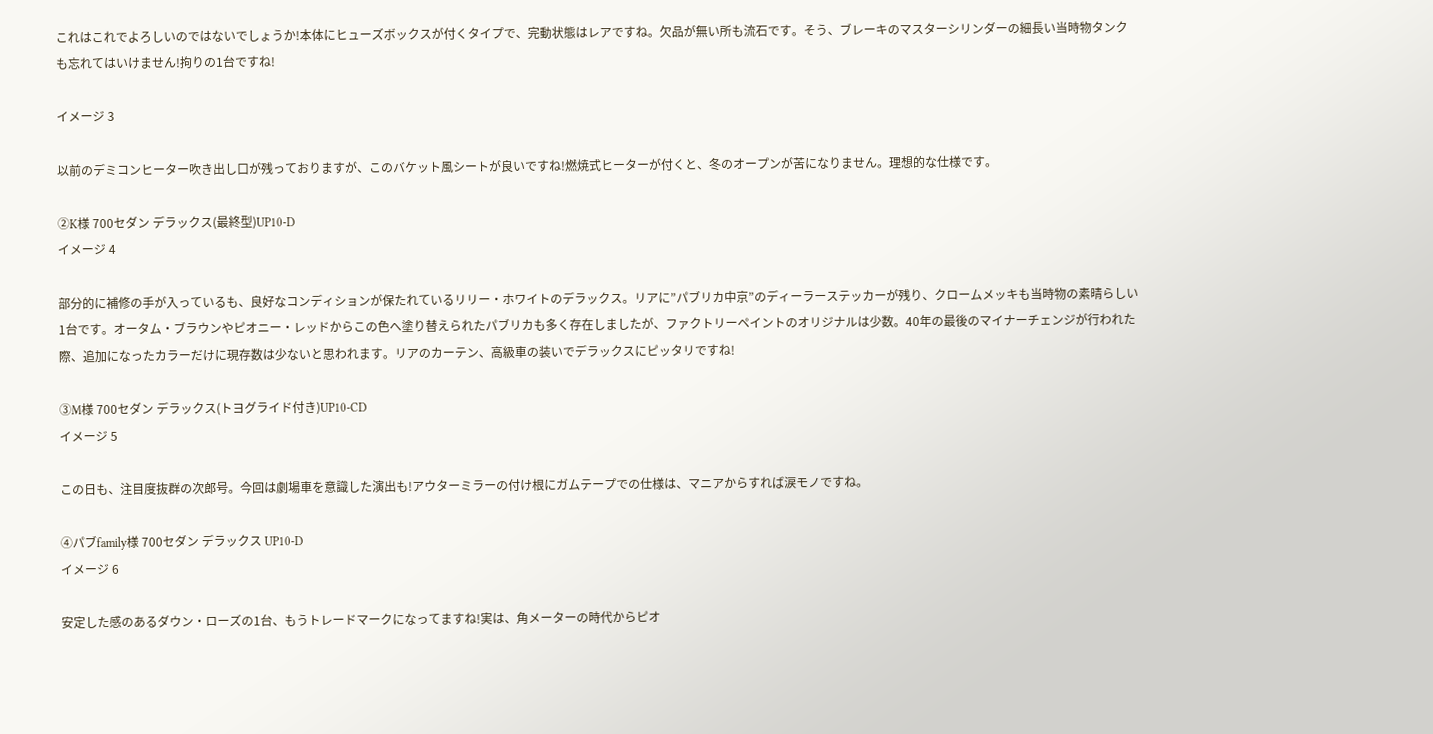これはこれでよろしいのではないでしょうか!本体にヒューズボックスが付くタイプで、完動状態はレアですね。欠品が無い所も流石です。そう、ブレーキのマスターシリンダーの細長い当時物タンクも忘れてはいけません!拘りの1台ですね!

イメージ 3

以前のデミコンヒーター吹き出し口が残っておりますが、このバケット風シートが良いですね!燃焼式ヒーターが付くと、冬のオープンが苦になりません。理想的な仕様です。

➁K様 700セダン デラックス(最終型)UP10-D
イメージ 4

部分的に補修の手が入っているも、良好なコンディションが保たれているリリー・ホワイトのデラックス。リアに”パブリカ中京”のディーラーステッカーが残り、クロームメッキも当時物の素晴らしい1台です。オータム・ブラウンやピオニー・レッドからこの色へ塗り替えられたパブリカも多く存在しましたが、ファクトリーペイントのオリジナルは少数。40年の最後のマイナーチェンジが行われた際、追加になったカラーだけに現存数は少ないと思われます。リアのカーテン、高級車の装いでデラックスにピッタリですね!

③M様 700セダン デラックス(トヨグライド付き)UP10-CD
イメージ 5

この日も、注目度抜群の次郎号。今回は劇場車を意識した演出も!アウターミラーの付け根にガムテープでの仕様は、マニアからすれば涙モノですね。

④パブfamily様 700セダン デラックス UP10-D
イメージ 6

安定した感のあるダウン・ローズの1台、もうトレードマークになってますね!実は、角メーターの時代からピオ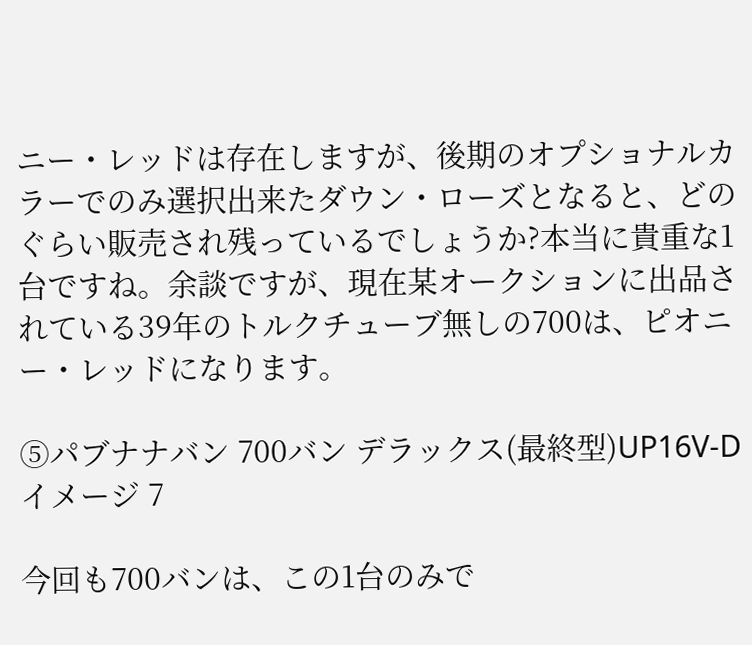ニー・レッドは存在しますが、後期のオプショナルカラーでのみ選択出来たダウン・ローズとなると、どのぐらい販売され残っているでしょうか?本当に貴重な1台ですね。余談ですが、現在某オークションに出品されている39年のトルクチューブ無しの700は、ピオニー・レッドになります。

⑤パブナナバン 700バン デラックス(最終型)UP16V-D
イメージ 7

今回も700バンは、この1台のみで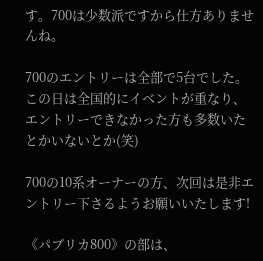す。700は少数派ですから仕方ありませんね。

700のエントリーは全部で5台でした。この日は全国的にイベントが重なり、エントリーできなかった方も多数いたとかいないとか(笑)

700の10系オーナーの方、次回は是非エントリー下さるようお願いいたします!

《パブリカ800》の部は、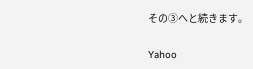その③へと続きます。

Yahoo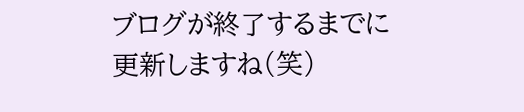ブログが終了するまでに更新しますね(笑)